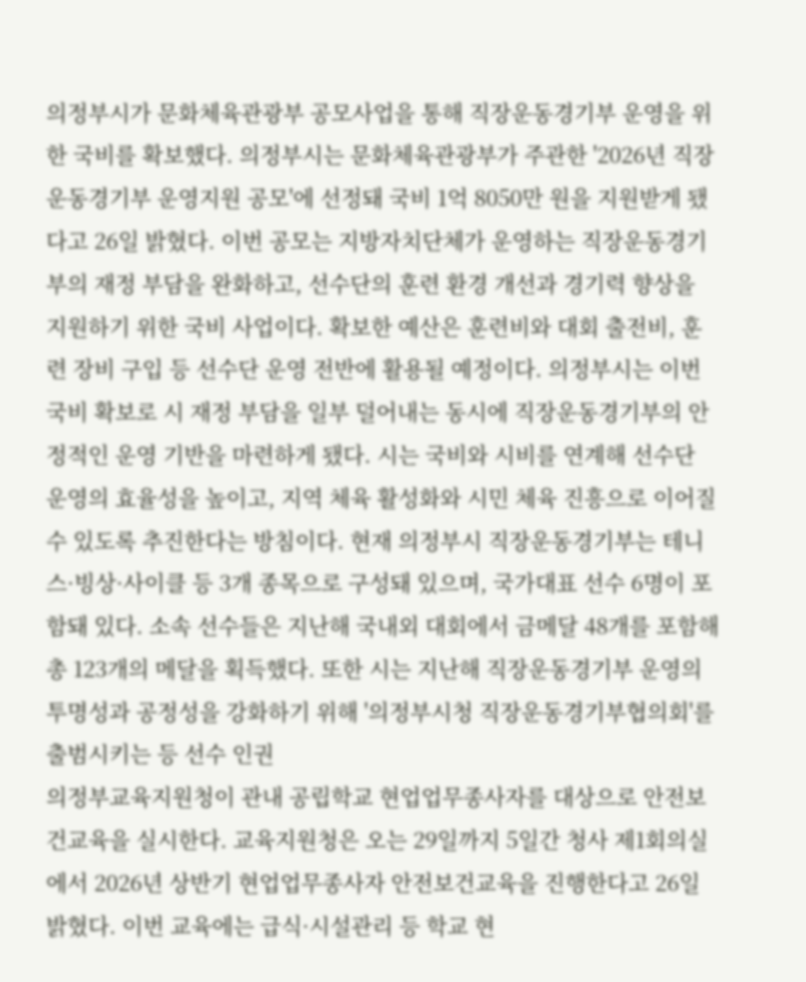의정부시가 문화체육관광부 공모사업을 통해 직장운동경기부 운영을 위한 국비를 확보했다. 의정부시는 문화체육관광부가 주관한 '2026년 직장운동경기부 운영지원 공모'에 선정돼 국비 1억 8050만 원을 지원받게 됐다고 26일 밝혔다. 이번 공모는 지방자치단체가 운영하는 직장운동경기부의 재정 부담을 완화하고, 선수단의 훈련 환경 개선과 경기력 향상을 지원하기 위한 국비 사업이다. 확보한 예산은 훈련비와 대회 출전비, 훈련 장비 구입 등 선수단 운영 전반에 활용될 예정이다. 의정부시는 이번 국비 확보로 시 재정 부담을 일부 덜어내는 동시에 직장운동경기부의 안정적인 운영 기반을 마련하게 됐다. 시는 국비와 시비를 연계해 선수단 운영의 효율성을 높이고, 지역 체육 활성화와 시민 체육 진흥으로 이어질 수 있도록 추진한다는 방침이다. 현재 의정부시 직장운동경기부는 테니스·빙상·사이클 등 3개 종목으로 구성돼 있으며, 국가대표 선수 6명이 포함돼 있다. 소속 선수들은 지난해 국내외 대회에서 금메달 48개를 포함해 총 123개의 메달을 획득했다. 또한 시는 지난해 직장운동경기부 운영의 투명성과 공정성을 강화하기 위해 '의정부시청 직장운동경기부협의회'를 출범시키는 등 선수 인권
의정부교육지원청이 관내 공립학교 현업업무종사자를 대상으로 안전보건교육을 실시한다. 교육지원청은 오는 29일까지 5일간 청사 제1회의실에서 2026년 상반기 현업업무종사자 안전보건교육을 진행한다고 26일 밝혔다. 이번 교육에는 급식·시설관리 등 학교 현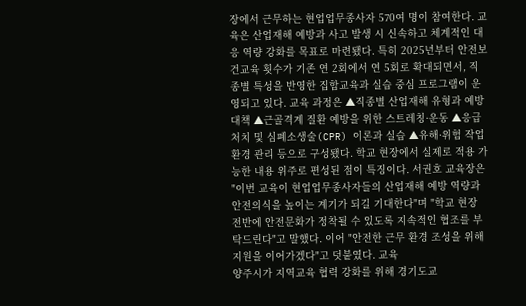장에서 근무하는 현업업무종사자 570여 명이 참여한다. 교육은 산업재해 예방과 사고 발생 시 신속하고 체계적인 대응 역량 강화를 목표로 마련됐다. 특히 2025년부터 안전보건교육 횟수가 기존 연 2회에서 연 5회로 확대되면서, 직종별 특성을 반영한 집합교육과 실습 중심 프로그램이 운영되고 있다. 교육 과정은 ▲직종별 산업재해 유형과 예방 대책 ▲근골격계 질환 예방을 위한 스트레칭·운동 ▲응급처치 및 심폐소생술(CPR) 이론과 실습 ▲유해·위험 작업환경 관리 등으로 구성됐다. 학교 현장에서 실제로 적용 가능한 내용 위주로 편성된 점이 특징이다. 서권호 교육장은 "이번 교육이 현업업무종사자들의 산업재해 예방 역량과 안전의식을 높이는 계기가 되길 기대한다"며 "학교 현장 전반에 안전문화가 정착될 수 있도록 지속적인 협조를 부탁드린다"고 말했다. 이어 "안전한 근무 환경 조성을 위해 지원을 이어가겠다"고 덧붙였다. 교육
양주시가 지역교육 협력 강화를 위해 경기도교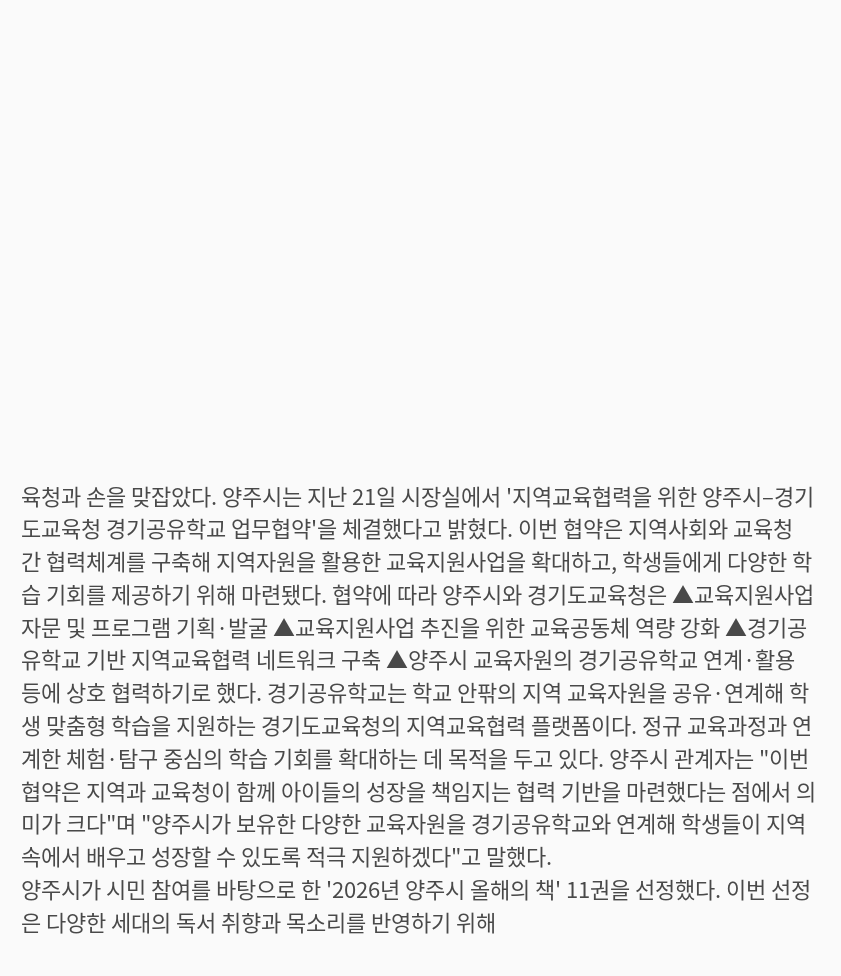육청과 손을 맞잡았다. 양주시는 지난 21일 시장실에서 '지역교육협력을 위한 양주시–경기도교육청 경기공유학교 업무협약'을 체결했다고 밝혔다. 이번 협약은 지역사회와 교육청 간 협력체계를 구축해 지역자원을 활용한 교육지원사업을 확대하고, 학생들에게 다양한 학습 기회를 제공하기 위해 마련됐다. 협약에 따라 양주시와 경기도교육청은 ▲교육지원사업 자문 및 프로그램 기획·발굴 ▲교육지원사업 추진을 위한 교육공동체 역량 강화 ▲경기공유학교 기반 지역교육협력 네트워크 구축 ▲양주시 교육자원의 경기공유학교 연계·활용 등에 상호 협력하기로 했다. 경기공유학교는 학교 안팎의 지역 교육자원을 공유·연계해 학생 맞춤형 학습을 지원하는 경기도교육청의 지역교육협력 플랫폼이다. 정규 교육과정과 연계한 체험·탐구 중심의 학습 기회를 확대하는 데 목적을 두고 있다. 양주시 관계자는 "이번 협약은 지역과 교육청이 함께 아이들의 성장을 책임지는 협력 기반을 마련했다는 점에서 의미가 크다"며 "양주시가 보유한 다양한 교육자원을 경기공유학교와 연계해 학생들이 지역 속에서 배우고 성장할 수 있도록 적극 지원하겠다"고 말했다.
양주시가 시민 참여를 바탕으로 한 '2026년 양주시 올해의 책' 11권을 선정했다. 이번 선정은 다양한 세대의 독서 취향과 목소리를 반영하기 위해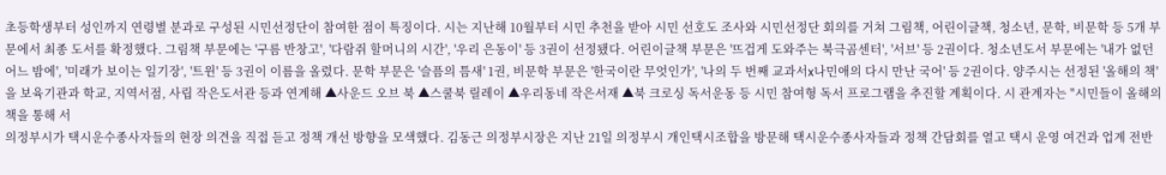초등학생부터 성인까지 연령별 분과로 구성된 시민선정단이 참여한 점이 특징이다. 시는 지난해 10월부터 시민 추천을 받아 시민 선호도 조사와 시민선정단 회의를 거쳐 그림책, 어린이글책, 청소년, 문학, 비문학 등 5개 부문에서 최종 도서를 확정했다. 그림책 부문에는 '구름 반창고', '다람쥐 할머니의 시간', '우리 은동이' 등 3권이 선정됐다. 어린이글책 부문은 '뜨겁게 도와주는 북극곰센터', '서브' 등 2권이다. 청소년도서 부문에는 '내가 없던 어느 밤에', '미래가 보이는 일기장', '트윈' 등 3권이 이름을 올렸다. 문학 부문은 '슬픔의 틈새' 1권, 비문학 부문은 '한국이란 무엇인가', '나의 두 번째 교과서x나민애의 다시 만난 국어' 등 2권이다. 양주시는 선정된 '올해의 책'을 보육기관과 학교, 지역서점, 사립 작은도서관 등과 연계해 ▲사운드 오브 북 ▲스쿨북 릴레이 ▲우리동네 작은서재 ▲북 크로싱 독서운동 등 시민 참여형 독서 프로그램을 추진할 계획이다. 시 관계자는 "시민들이 올해의 책을 통해 서
의정부시가 택시운수종사자들의 현장 의견을 직접 듣고 정책 개선 방향을 모색했다. 김동근 의정부시장은 지난 21일 의정부시 개인택시조합을 방문해 택시운수종사자들과 정책 간담회를 열고 택시 운영 여건과 업계 전반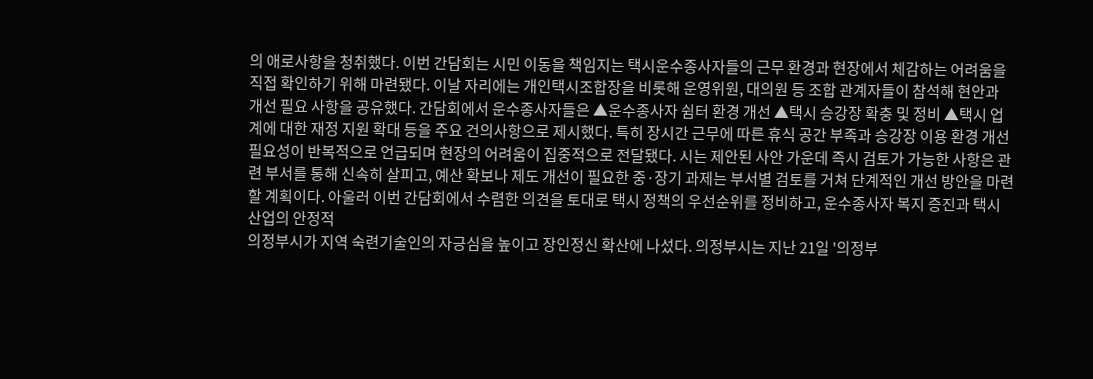의 애로사항을 청취했다. 이번 간담회는 시민 이동을 책임지는 택시운수종사자들의 근무 환경과 현장에서 체감하는 어려움을 직접 확인하기 위해 마련됐다. 이날 자리에는 개인택시조합장을 비롯해 운영위원, 대의원 등 조합 관계자들이 참석해 현안과 개선 필요 사항을 공유했다. 간담회에서 운수종사자들은 ▲운수종사자 쉼터 환경 개선 ▲택시 승강장 확충 및 정비 ▲택시 업계에 대한 재정 지원 확대 등을 주요 건의사항으로 제시했다. 특히 장시간 근무에 따른 휴식 공간 부족과 승강장 이용 환경 개선 필요성이 반복적으로 언급되며 현장의 어려움이 집중적으로 전달됐다. 시는 제안된 사안 가운데 즉시 검토가 가능한 사항은 관련 부서를 통해 신속히 살피고, 예산 확보나 제도 개선이 필요한 중·장기 과제는 부서별 검토를 거쳐 단계적인 개선 방안을 마련할 계획이다. 아울러 이번 간담회에서 수렴한 의견을 토대로 택시 정책의 우선순위를 정비하고, 운수종사자 복지 증진과 택시 산업의 안정적
의정부시가 지역 숙련기술인의 자긍심을 높이고 장인정신 확산에 나섰다. 의정부시는 지난 21일 '의정부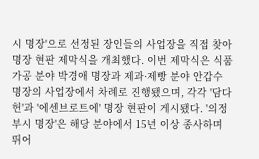시 명장'으로 선정된 장인들의 사업장을 직접 찾아 명장 현판 제막식을 개최했다. 이번 제막식은 식품가공 분야 박경애 명장과 제과·제빵 분야 안갑수 명장의 사업장에서 차례로 진행됐으며, 각각 '담다헌'과 '에센브로트에' 명장 현판이 게시됐다. '의정부시 명장'은 해당 분야에서 15년 이상 종사하며 뛰어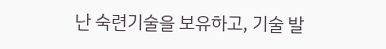난 숙련기술을 보유하고, 기술 발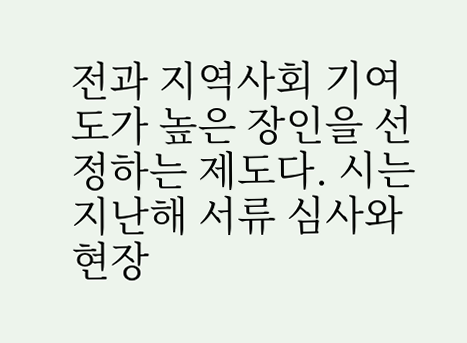전과 지역사회 기여도가 높은 장인을 선정하는 제도다. 시는 지난해 서류 심사와 현장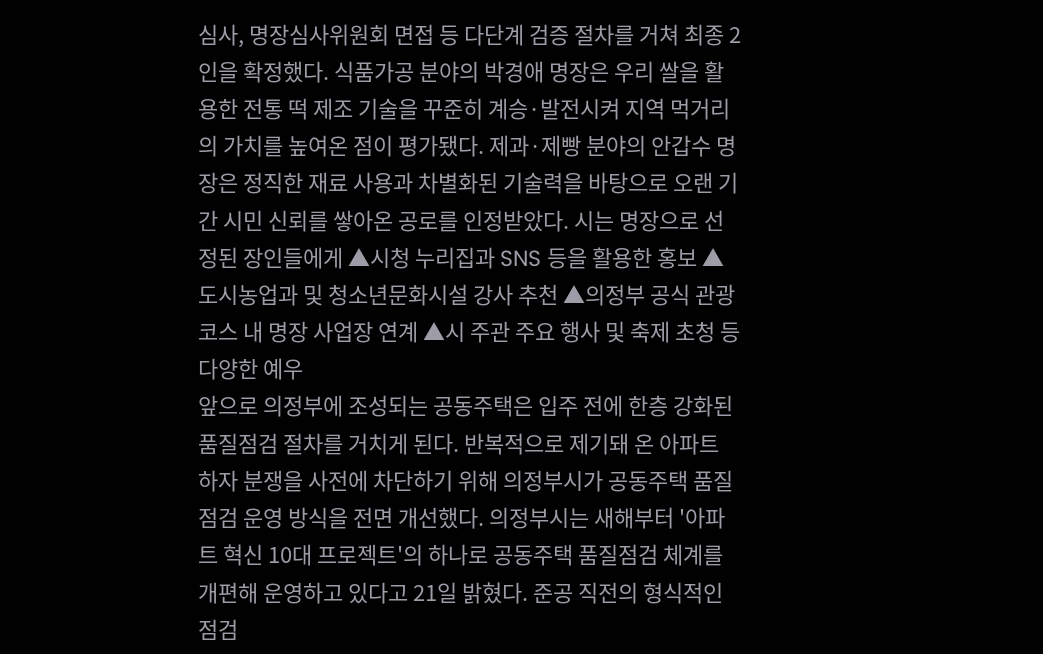심사, 명장심사위원회 면접 등 다단계 검증 절차를 거쳐 최종 2인을 확정했다. 식품가공 분야의 박경애 명장은 우리 쌀을 활용한 전통 떡 제조 기술을 꾸준히 계승·발전시켜 지역 먹거리의 가치를 높여온 점이 평가됐다. 제과·제빵 분야의 안갑수 명장은 정직한 재료 사용과 차별화된 기술력을 바탕으로 오랜 기간 시민 신뢰를 쌓아온 공로를 인정받았다. 시는 명장으로 선정된 장인들에게 ▲시청 누리집과 SNS 등을 활용한 홍보 ▲도시농업과 및 청소년문화시설 강사 추천 ▲의정부 공식 관광 코스 내 명장 사업장 연계 ▲시 주관 주요 행사 및 축제 초청 등 다양한 예우
앞으로 의정부에 조성되는 공동주택은 입주 전에 한층 강화된 품질점검 절차를 거치게 된다. 반복적으로 제기돼 온 아파트 하자 분쟁을 사전에 차단하기 위해 의정부시가 공동주택 품질점검 운영 방식을 전면 개선했다. 의정부시는 새해부터 '아파트 혁신 10대 프로젝트'의 하나로 공동주택 품질점검 체계를 개편해 운영하고 있다고 21일 밝혔다. 준공 직전의 형식적인 점검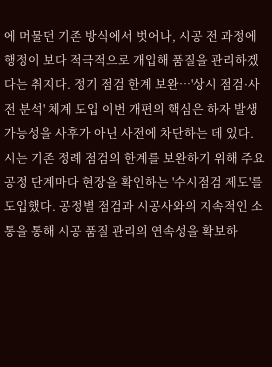에 머물던 기존 방식에서 벗어나, 시공 전 과정에 행정이 보다 적극적으로 개입해 품질을 관리하겠다는 취지다. 정기 점검 한계 보완…'상시 점검·사전 분석' 체계 도입 이번 개편의 핵심은 하자 발생 가능성을 사후가 아닌 사전에 차단하는 데 있다. 시는 기존 정례 점검의 한계를 보완하기 위해 주요 공정 단계마다 현장을 확인하는 '수시점검 제도'를 도입했다. 공정별 점검과 시공사와의 지속적인 소통을 통해 시공 품질 관리의 연속성을 확보하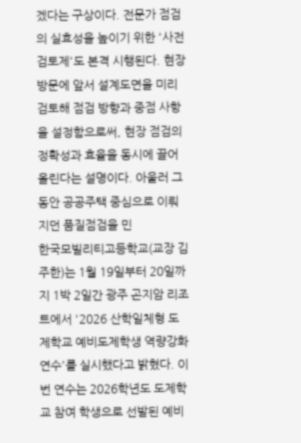겠다는 구상이다. 전문가 점검의 실효성을 높이기 위한 '사전검토제'도 본격 시행된다. 현장 방문에 앞서 설계도면을 미리 검토해 점검 방향과 중점 사항을 설정함으로써, 현장 점검의 정확성과 효율을 동시에 끌어올린다는 설명이다. 아울러 그동안 공공주택 중심으로 이뤄지던 품질점검을 민
한국모빌리티고등학교(교장 김주한)는 1월 19일부터 20일까지 1박 2일간 광주 곤지암 리조트에서 '2026 산학일체형 도제학교 예비도제학생 역량강화 연수'를 실시했다고 밝혔다. 이번 연수는 2026학년도 도제학교 참여 학생으로 선발된 예비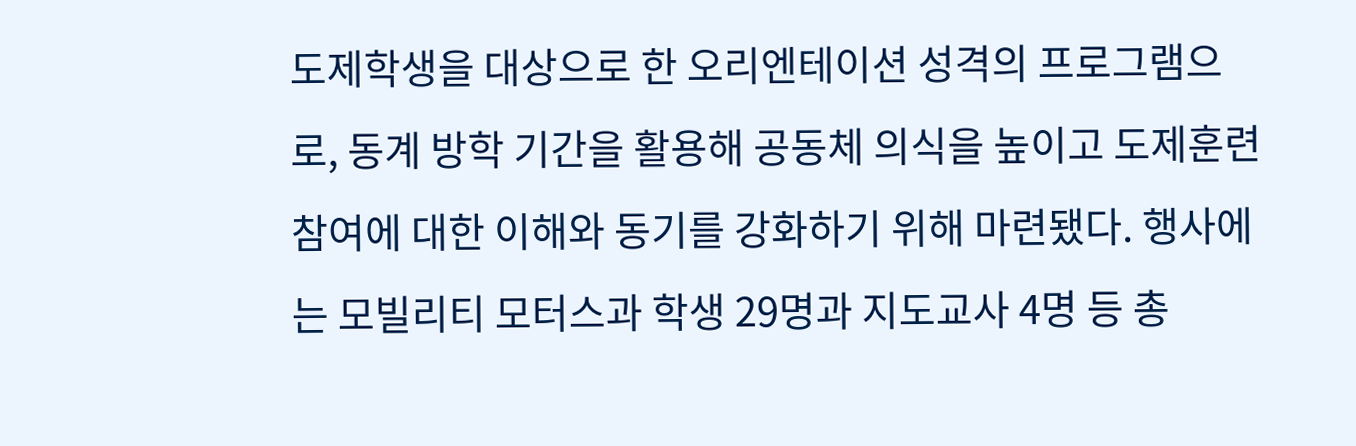도제학생을 대상으로 한 오리엔테이션 성격의 프로그램으로, 동계 방학 기간을 활용해 공동체 의식을 높이고 도제훈련 참여에 대한 이해와 동기를 강화하기 위해 마련됐다. 행사에는 모빌리티 모터스과 학생 29명과 지도교사 4명 등 총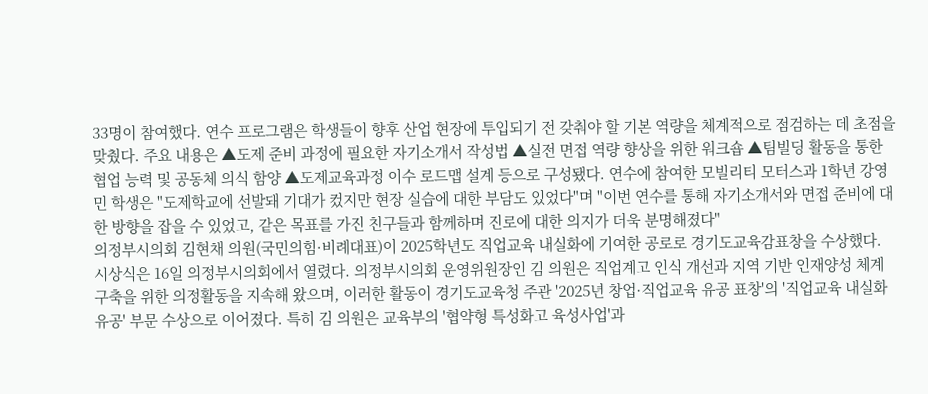33명이 참여했다. 연수 프로그램은 학생들이 향후 산업 현장에 투입되기 전 갖춰야 할 기본 역량을 체계적으로 점검하는 데 초점을 맞췄다. 주요 내용은 ▲도제 준비 과정에 필요한 자기소개서 작성법 ▲실전 면접 역량 향상을 위한 워크숍 ▲팀빌딩 활동을 통한 협업 능력 및 공동체 의식 함양 ▲도제교육과정 이수 로드맵 설계 등으로 구성됐다. 연수에 참여한 모빌리티 모터스과 1학년 강영민 학생은 "도제학교에 선발돼 기대가 컸지만 현장 실습에 대한 부담도 있었다"며 "이번 연수를 통해 자기소개서와 면접 준비에 대한 방향을 잡을 수 있었고, 같은 목표를 가진 친구들과 함께하며 진로에 대한 의지가 더욱 분명해졌다"
의정부시의회 김현채 의원(국민의힘·비례대표)이 2025학년도 직업교육 내실화에 기여한 공로로 경기도교육감표창을 수상했다. 시상식은 16일 의정부시의회에서 열렸다. 의정부시의회 운영위원장인 김 의원은 직업계고 인식 개선과 지역 기반 인재양성 체계 구축을 위한 의정활동을 지속해 왔으며, 이러한 활동이 경기도교육청 주관 '2025년 창업·직업교육 유공 표창'의 '직업교육 내실화 유공' 부문 수상으로 이어졌다. 특히 김 의원은 교육부의 '협약형 특성화고 육성사업'과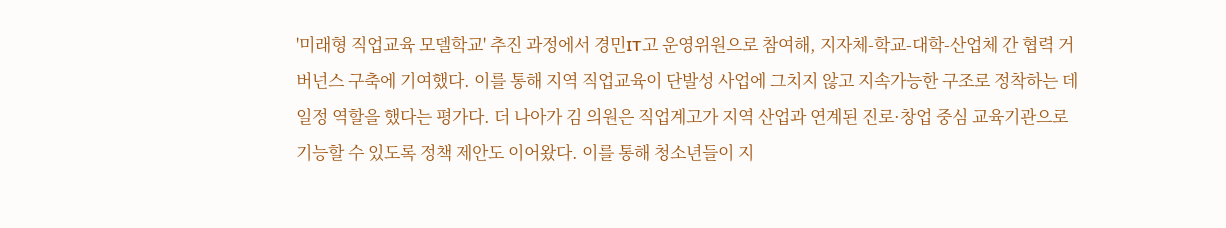'미래형 직업교육 모델학교' 추진 과정에서 경민IT고 운영위원으로 참여해, 지자체-학교-대학-산업체 간 협력 거버넌스 구축에 기여했다. 이를 통해 지역 직업교육이 단발성 사업에 그치지 않고 지속가능한 구조로 정착하는 데 일정 역할을 했다는 평가다. 더 나아가 김 의원은 직업계고가 지역 산업과 연계된 진로·창업 중심 교육기관으로 기능할 수 있도록 정책 제안도 이어왔다. 이를 통해 청소년들이 지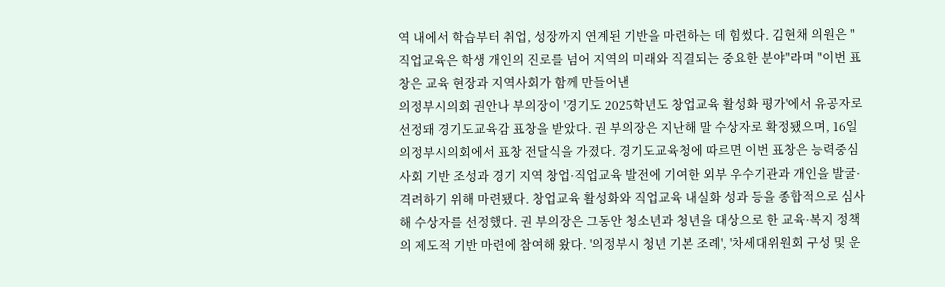역 내에서 학습부터 취업, 성장까지 연계된 기반을 마련하는 데 힘썼다. 김현채 의원은 "직업교육은 학생 개인의 진로를 넘어 지역의 미래와 직결되는 중요한 분야"라며 "이번 표창은 교육 현장과 지역사회가 함께 만들어낸
의정부시의회 권안나 부의장이 '경기도 2025학년도 창업교육 활성화 평가'에서 유공자로 선정돼 경기도교육감 표창을 받았다. 권 부의장은 지난해 말 수상자로 확정됐으며, 16일 의정부시의회에서 표창 전달식을 가졌다. 경기도교육청에 따르면 이번 표창은 능력중심사회 기반 조성과 경기 지역 창업·직업교육 발전에 기여한 외부 우수기관과 개인을 발굴·격려하기 위해 마련됐다. 창업교육 활성화와 직업교육 내실화 성과 등을 종합적으로 심사해 수상자를 선정했다. 권 부의장은 그동안 청소년과 청년을 대상으로 한 교육·복지 정책의 제도적 기반 마련에 참여해 왔다. '의정부시 청년 기본 조례', '차세대위원회 구성 및 운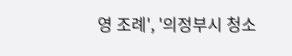영 조례', '의정부시 청소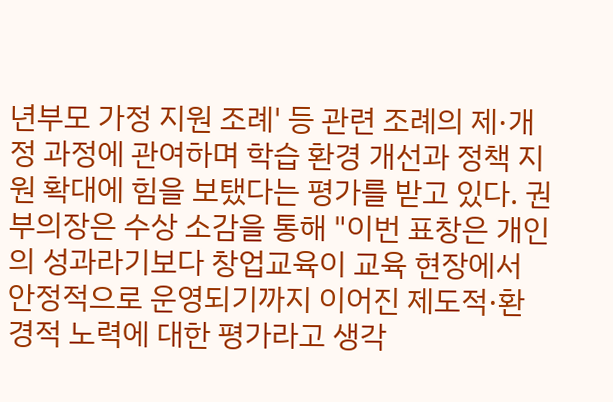년부모 가정 지원 조례' 등 관련 조례의 제·개정 과정에 관여하며 학습 환경 개선과 정책 지원 확대에 힘을 보탰다는 평가를 받고 있다. 권 부의장은 수상 소감을 통해 "이번 표창은 개인의 성과라기보다 창업교육이 교육 현장에서 안정적으로 운영되기까지 이어진 제도적·환경적 노력에 대한 평가라고 생각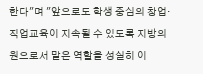한다"며 "앞으로도 학생 중심의 창업·직업교육이 지속될 수 있도록 지방의원으로서 맡은 역할을 성실히 이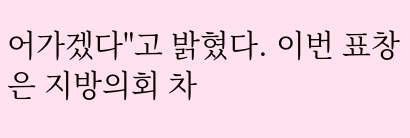어가겠다"고 밝혔다. 이번 표창은 지방의회 차